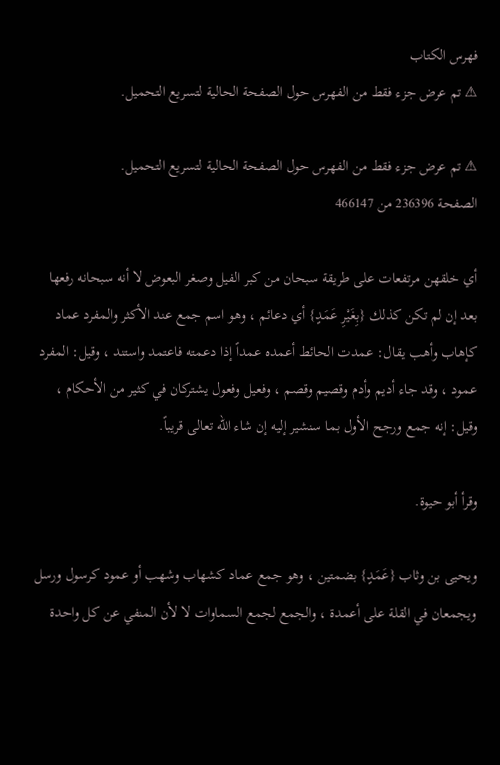فهرس الكتاب
⚠ تم عرض جزء فقط من الفهرس حول الصفحة الحالية لتسريع التحميل.

⚠ تم عرض جزء فقط من الفهرس حول الصفحة الحالية لتسريع التحميل.
الصفحة 236396 من 466147

أي خلقهن مرتفعات على طريقة سبحان من كبر الفيل وصغر البعوض لا أنه سبحانه رفعها بعد إن لم تكن كذلك {بِغَيْرِ عَمَدٍ} أي دعائم ، وهو اسم جمع عند الأكثر والمفرد عماد كإهاب وأهب يقال: عمدت الحائط أعمده عمداً إذا دعمته فاعتمد واستند ، وقيل: المفرد عمود ، وقد جاء أديم وأدم وقصيم وقصم ، وفعيل وفعول يشتركان في كثير من الأحكام ، وقيل: إنه جمع ورجح الأول بما سنشير إليه إن شاء الله تعالى قريباً.

وقرأ أبو حيوة.

ويحيى بن وثاب {عَمَدٍ} بضمتين ، وهو جمع عماد كشهاب وشهب أو عمود كرسول ورسل ويجمعان في القلة على أعمدة ، والجمع لجمع السماوات لا لأن المنفي عن كل واحدة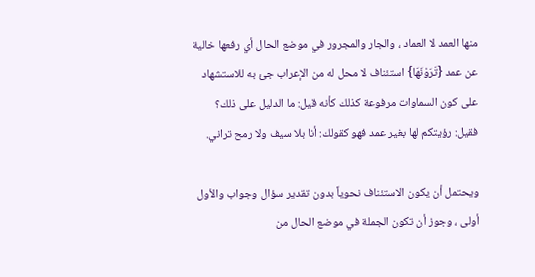منها العمد لا العماد ، والجار والمجرور في موضع الحال أي رفعها خالية عن عمد {تَرَوْنَهَا} استئناف لا محل له من الإعراب جئ به للاستشهاد على كون السماوات مرفوعة كذلك كأنه قيل: ما الدليل على ذلك؟ فقيل: رؤيتكم لها بغير عمد فهو كقولك: أنا بلا سيف ولا رمح تراني.

ويحتمل أن يكون الاستئناف نحوياً بدون تقدير سؤال وجواب والأول أولى ، وجوز أن تكون الجملة في موضع الحال من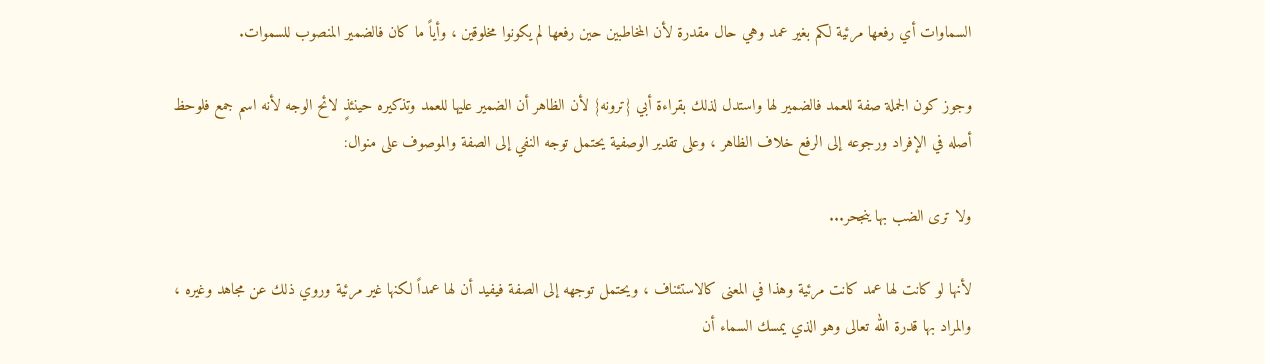السماوات أي رفعها مرئية لكم بغير عمد وهي حال مقدرة لأن المخاطبين حين رفعها لم يكونوا مخلوقين ، وأياً ما كان فالضمير المنصوب للسموات.

وجوز كون الجملة صفة للعمد فالضمير لها واستدل لذلك بقراءة أبي {ترونه} لأن الظاهر أن الضمير عليها للعمد وتذكيره حينئذٍ لائح الوجه لأنه اسم جمع فلوحظ أصله في الإفراد ورجوعه إلى الرفع خلاف الظاهر ، وعلى تقدير الوصفية يحتمل توجه النفي إلى الصفة والموصوف على منوال:

ولا ترى الضب بها ينجحر...

لأنها لو كانت لها عمد كانت مرئية وهذا في المعنى كالاستئناف ، ويحتمل توجهه إلى الصفة فيفيد أن لها عمداً لكنها غير مرئية وروي ذلك عن مجاهد وغيره ، والمراد بها قدرة الله تعالى وهو الذي يمسك السماء أن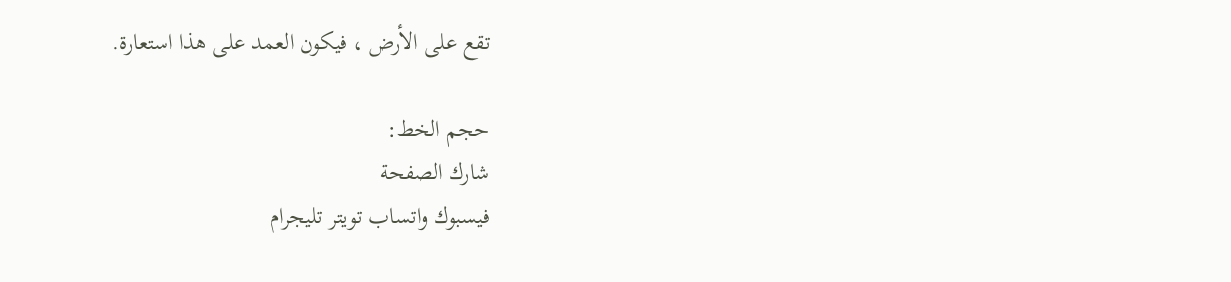تقع على الأرض ، فيكون العمد على هذا استعارة.

حجم الخط:
شارك الصفحة
فيسبوك واتساب تويتر تليجرام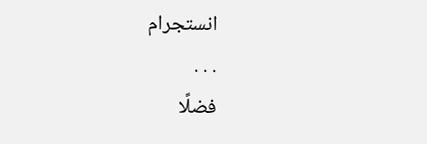انستجرام
. . .
فضلًا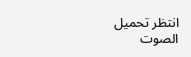انتظر تحميل الصوت